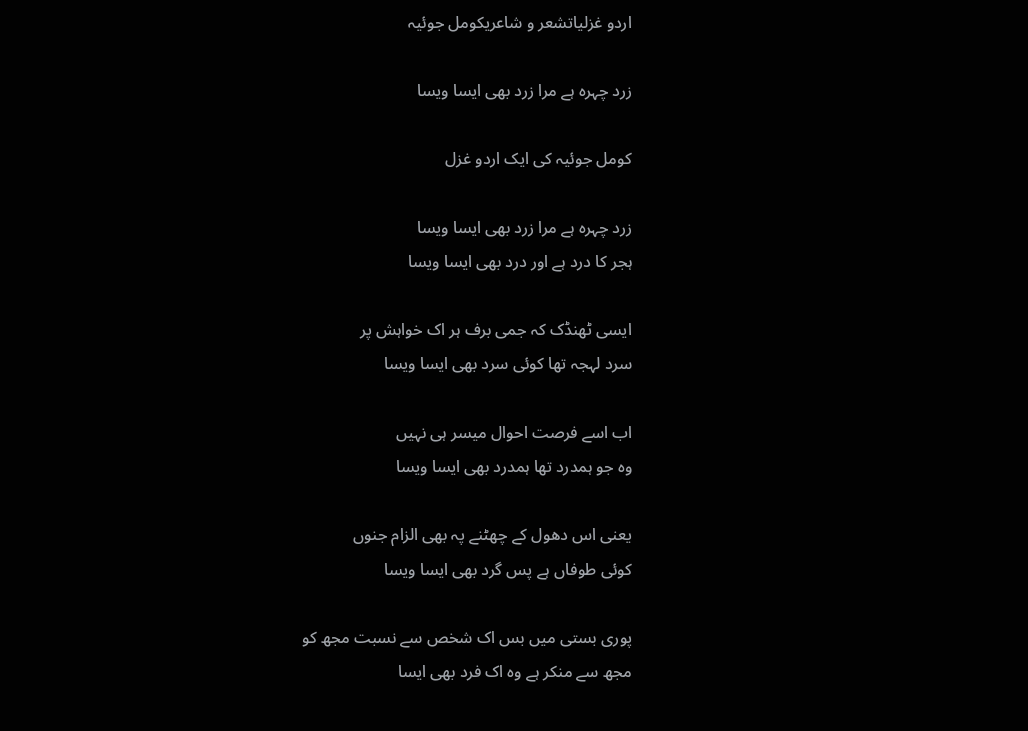اردو غزلیاتشعر و شاعریکومل جوئیہ

زرد چہرہ ہے مرا زرد بھی ایسا ویسا

کومل جوئیہ کی ایک اردو غزل

زرد چہرہ ہے مرا زرد بھی ایسا ویسا
ہجر کا درد ہے اور درد بھی ایسا ویسا

ایسی ٹھنڈک کہ جمی برف ہر اک خواہش پر
سرد لہجہ تھا کوئی سرد بھی ایسا ویسا

اب اسے فرصت احوال میسر ہی نہیں
وہ جو ہمدرد تھا ہمدرد بھی ایسا ویسا

یعنی اس دھول کے چھٹنے پہ بھی الزام جنوں
کوئی طوفاں ہے پس گرد بھی ایسا ویسا

پوری بستی میں بس اک شخص سے نسبت مجھ کو
مجھ سے منکر ہے وہ اک فرد بھی ایسا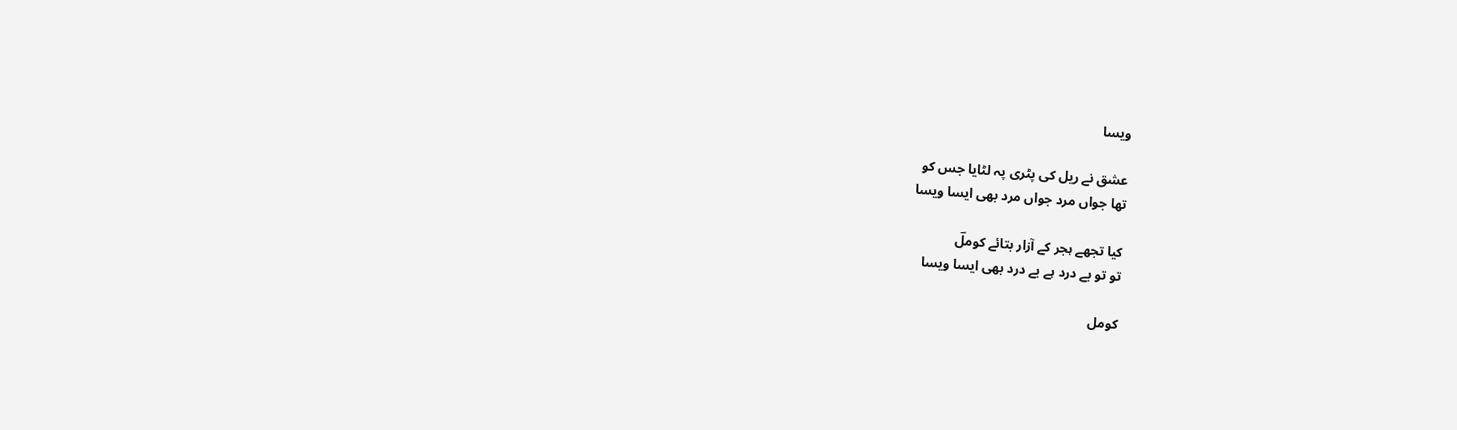ویسا

عشق نے ریل کی پٹری پہ لٹایا جس کو
تھا جواں مرد جواں مرد بھی ایسا ویسا

کیا تجھے ہجر کے آزار بتائے کوملؔ
تو تو بے درد ہے بے درد بھی ایسا ویسا

کومل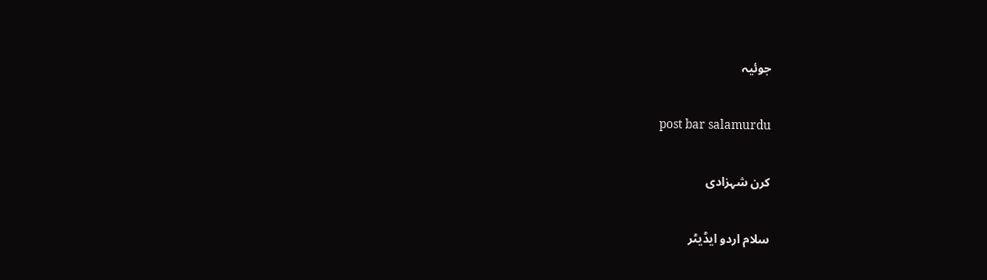جوئیہ

post bar salamurdu

کرن شہزادی

سلام اردو ایڈیٹر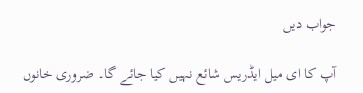جواب دیں

آپ کا ای میل ایڈریس شائع نہیں کیا جائے گا۔ ضروری خانوں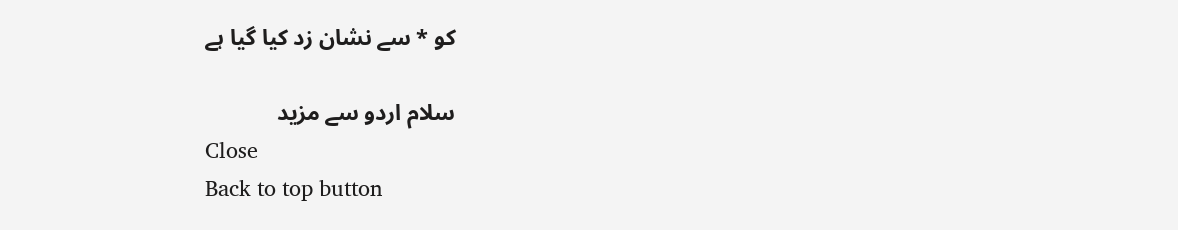کو * سے نشان زد کیا گیا ہے

سلام اردو سے مزید
Close
Back to top button